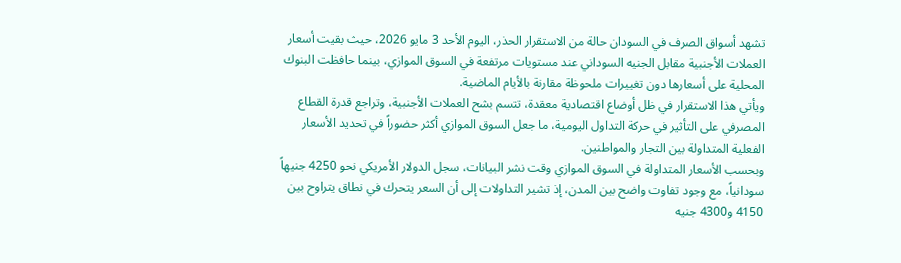تشهد أسواق الصرف في السودان حالة من الاستقرار الحذر، اليوم الأحد 3 مايو 2026، حيث بقيت أسعار العملات الأجنبية مقابل الجنيه السوداني عند مستويات مرتفعة في السوق الموازي، بينما حافظت البنوك المحلية على أسعارها دون تغييرات ملحوظة مقارنة بالأيام الماضية.
ويأتي هذا الاستقرار في ظل أوضاع اقتصادية معقدة، تتسم بشح العملات الأجنبية، وتراجع قدرة القطاع المصرفي على التأثير في حركة التداول اليومية، ما جعل السوق الموازي أكثر حضوراً في تحديد الأسعار الفعلية المتداولة بين التجار والمواطنين.
وبحسب الأسعار المتداولة في السوق الموازي وقت نشر البيانات، سجل الدولار الأمريكي نحو 4250 جنيهاً سودانياً، مع وجود تفاوت واضح بين المدن، إذ تشير التداولات إلى أن السعر يتحرك في نطاق يتراوح بين 4150 و4300 جنيه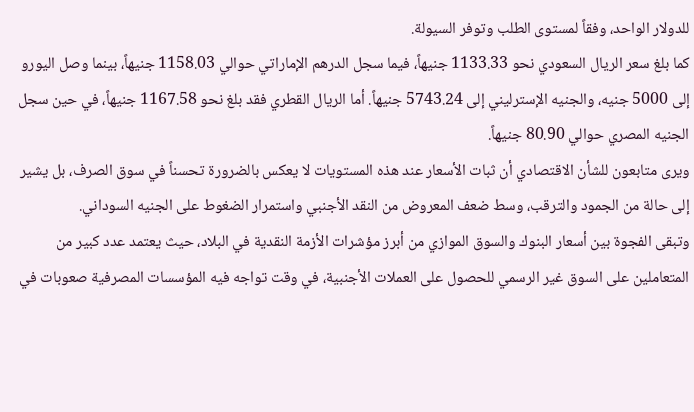للدولار الواحد، وفقاً لمستوى الطلب وتوفر السيولة.
كما بلغ سعر الريال السعودي نحو 1133.33 جنيهاً، فيما سجل الدرهم الإماراتي حوالي 1158.03 جنيهاً، بينما وصل اليورو إلى 5000 جنيه، والجنيه الإسترليني إلى 5743.24 جنيهاً. أما الريال القطري فقد بلغ نحو 1167.58 جنيهاً، في حين سجل الجنيه المصري حوالي 80.90 جنيهاً.
ويرى متابعون للشأن الاقتصادي أن ثبات الأسعار عند هذه المستويات لا يعكس بالضرورة تحسناً في سوق الصرف، بل يشير إلى حالة من الجمود والترقب، وسط ضعف المعروض من النقد الأجنبي واستمرار الضغوط على الجنيه السوداني.
وتبقى الفجوة بين أسعار البنوك والسوق الموازي من أبرز مؤشرات الأزمة النقدية في البلاد، حيث يعتمد عدد كبير من المتعاملين على السوق غير الرسمي للحصول على العملات الأجنبية، في وقت تواجه فيه المؤسسات المصرفية صعوبات في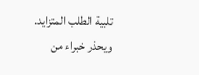تلبية الطلب المتزايد.
ويحذر خبراء من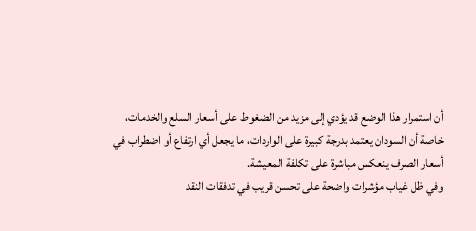أن استمرار هذا الوضع قد يؤدي إلى مزيد من الضغوط على أسعار السلع والخدمات، خاصة أن السودان يعتمد بدرجة كبيرة على الواردات، ما يجعل أي ارتفاع أو اضطراب في أسعار الصرف ينعكس مباشرة على تكلفة المعيشة.
وفي ظل غياب مؤشرات واضحة على تحسن قريب في تدفقات النقد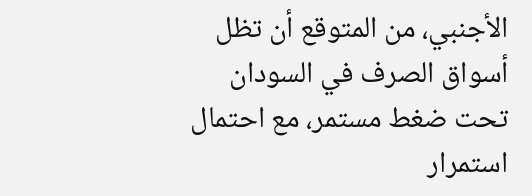الأجنبي، من المتوقع أن تظل أسواق الصرف في السودان تحت ضغط مستمر، مع احتمال استمرار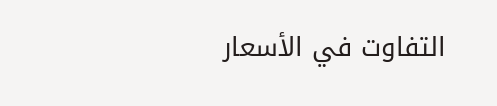التفاوت في الأسعار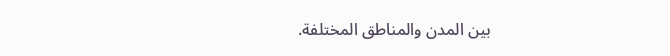بين المدن والمناطق المختلفة.